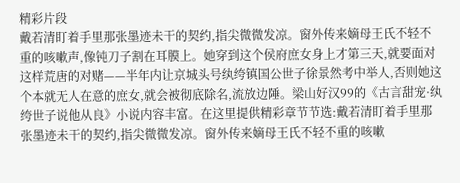精彩片段
戴若清盯着手里那张墨迹未干的契约,指尖微微发凉。窗外传来嫡母王氏不轻不重的咳嗽声,像钝刀子割在耳膜上。她穿到这个侯府庶女身上才第三天,就要面对这样荒唐的对赌——半年内让京城头号纨绔镇国公世子徐景然考中举人,否则她这个本就无人在意的庶女,就会被彻底除名,流放边陲。梁山好汉99的《古言甜宠·纨绔世子说他从良》小说内容丰富。在这里提供精彩章节节选:戴若清盯着手里那张墨迹未干的契约,指尖微微发凉。窗外传来嫡母王氏不轻不重的咳嗽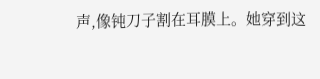声,像钝刀子割在耳膜上。她穿到这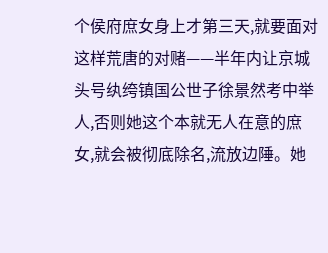个侯府庶女身上才第三天,就要面对这样荒唐的对赌——半年内让京城头号纨绔镇国公世子徐景然考中举人,否则她这个本就无人在意的庶女,就会被彻底除名,流放边陲。她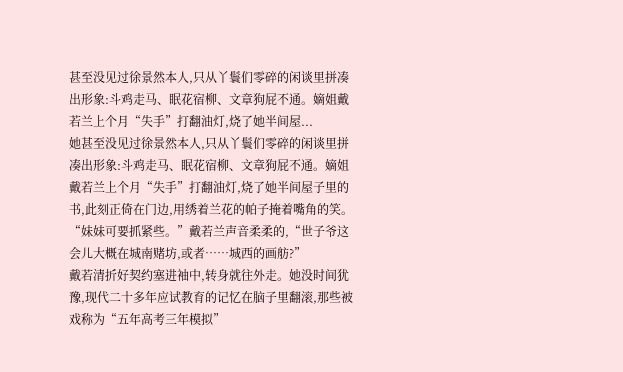甚至没见过徐景然本人,只从丫鬟们零碎的闲谈里拼凑出形象:斗鸡走马、眠花宿柳、文章狗屁不通。嫡姐戴若兰上个月“失手”打翻油灯,烧了她半间屋...
她甚至没见过徐景然本人,只从丫鬟们零碎的闲谈里拼凑出形象:斗鸡走马、眠花宿柳、文章狗屁不通。嫡姐戴若兰上个月“失手”打翻油灯,烧了她半间屋子里的书,此刻正倚在门边,用绣着兰花的帕子掩着嘴角的笑。
“妹妹可要抓紧些。”戴若兰声音柔柔的,“世子爷这会儿大概在城南赌坊,或者……城西的画舫?”
戴若清折好契约塞进袖中,转身就往外走。她没时间犹豫,现代二十多年应试教育的记忆在脑子里翻滚,那些被戏称为“五年高考三年模拟”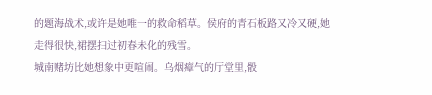的题海战术,或许是她唯一的救命稻草。侯府的青石板路又冷又硬,她走得很快,裙摆扫过初春未化的残雪。
城南赌坊比她想象中更喧闹。乌烟瘴气的厅堂里,骰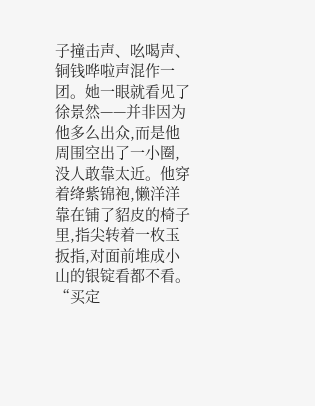子撞击声、吆喝声、铜钱哗啦声混作一团。她一眼就看见了徐景然——并非因为他多么出众,而是他周围空出了一小圈,没人敢靠太近。他穿着绛紫锦袍,懒洋洋靠在铺了貂皮的椅子里,指尖转着一枚玉扳指,对面前堆成小山的银锭看都不看。
“买定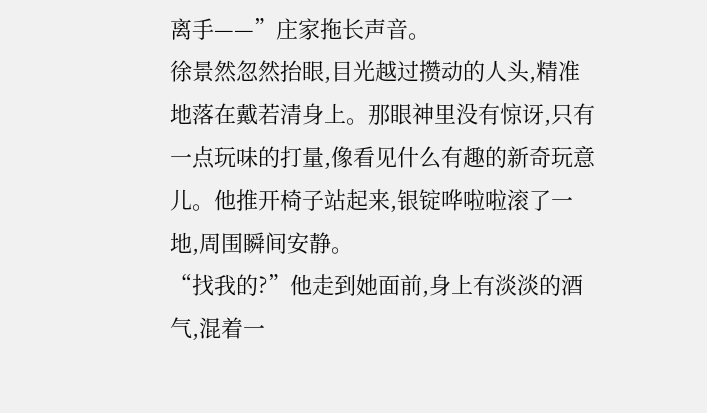离手——”庄家拖长声音。
徐景然忽然抬眼,目光越过攒动的人头,精准地落在戴若清身上。那眼神里没有惊讶,只有一点玩味的打量,像看见什么有趣的新奇玩意儿。他推开椅子站起来,银锭哗啦啦滚了一地,周围瞬间安静。
“找我的?”他走到她面前,身上有淡淡的酒气,混着一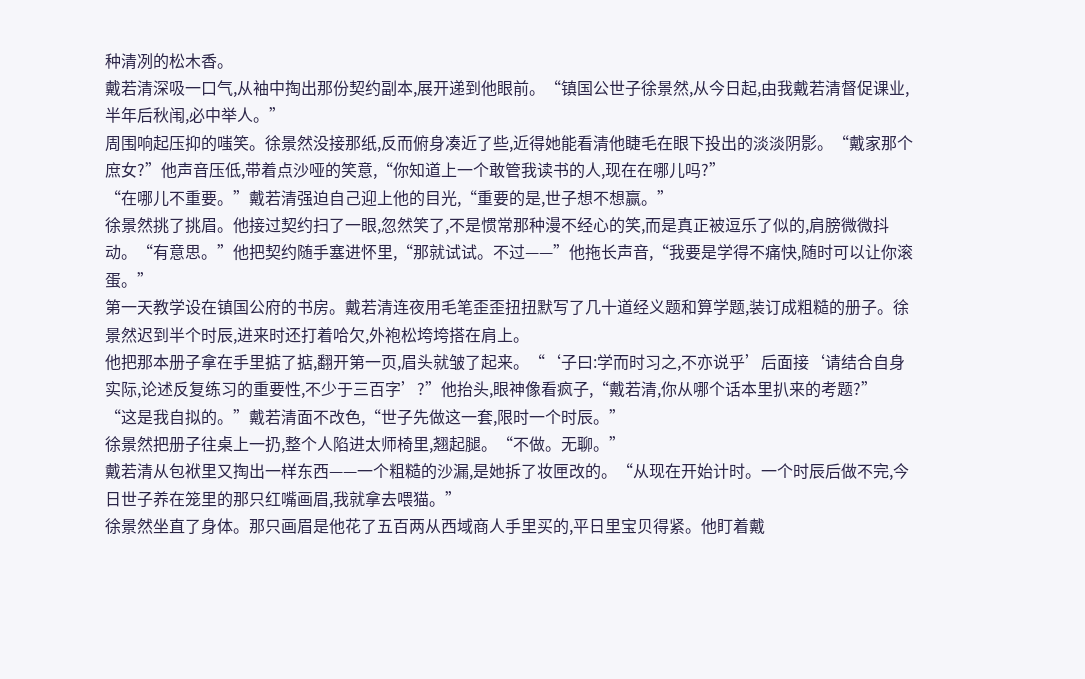种清冽的松木香。
戴若清深吸一口气,从袖中掏出那份契约副本,展开递到他眼前。“镇国公世子徐景然,从今日起,由我戴若清督促课业,半年后秋闱,必中举人。”
周围响起压抑的嗤笑。徐景然没接那纸,反而俯身凑近了些,近得她能看清他睫毛在眼下投出的淡淡阴影。“戴家那个庶女?”他声音压低,带着点沙哑的笑意,“你知道上一个敢管我读书的人,现在在哪儿吗?”
“在哪儿不重要。”戴若清强迫自己迎上他的目光,“重要的是,世子想不想赢。”
徐景然挑了挑眉。他接过契约扫了一眼,忽然笑了,不是惯常那种漫不经心的笑,而是真正被逗乐了似的,肩膀微微抖动。“有意思。”他把契约随手塞进怀里,“那就试试。不过——”他拖长声音,“我要是学得不痛快,随时可以让你滚蛋。”
第一天教学设在镇国公府的书房。戴若清连夜用毛笔歪歪扭扭默写了几十道经义题和算学题,装订成粗糙的册子。徐景然迟到半个时辰,进来时还打着哈欠,外袍松垮垮搭在肩上。
他把那本册子拿在手里掂了掂,翻开第一页,眉头就皱了起来。“‘子曰:学而时习之,不亦说乎’后面接‘请结合自身实际,论述反复练习的重要性,不少于三百字’?”他抬头,眼神像看疯子,“戴若清,你从哪个话本里扒来的考题?”
“这是我自拟的。”戴若清面不改色,“世子先做这一套,限时一个时辰。”
徐景然把册子往桌上一扔,整个人陷进太师椅里,翘起腿。“不做。无聊。”
戴若清从包袱里又掏出一样东西——一个粗糙的沙漏,是她拆了妆匣改的。“从现在开始计时。一个时辰后做不完,今日世子养在笼里的那只红嘴画眉,我就拿去喂猫。”
徐景然坐直了身体。那只画眉是他花了五百两从西域商人手里买的,平日里宝贝得紧。他盯着戴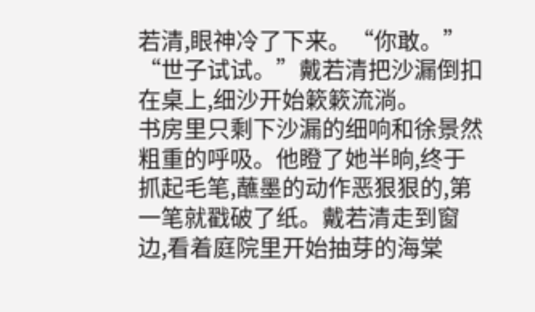若清,眼神冷了下来。“你敢。”
“世子试试。”戴若清把沙漏倒扣在桌上,细沙开始簌簌流淌。
书房里只剩下沙漏的细响和徐景然粗重的呼吸。他瞪了她半晌,终于抓起毛笔,蘸墨的动作恶狠狠的,第一笔就戳破了纸。戴若清走到窗边,看着庭院里开始抽芽的海棠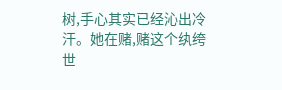树,手心其实已经沁出冷汗。她在赌,赌这个纨绔世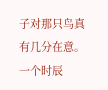子对那只鸟真有几分在意。
一个时辰